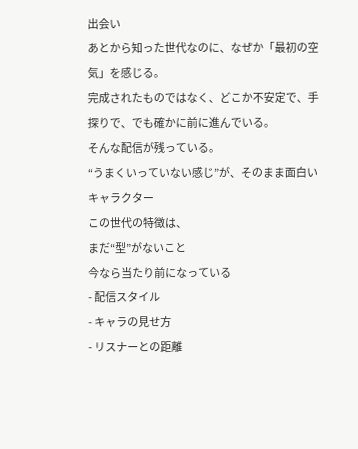出会い
あとから知った世代なのに、なぜか「最初の空気」を感じる。
完成されたものではなく、どこか不安定で、手探りで、でも確かに前に進んでいる。
そんな配信が残っている。
“うまくいっていない感じ”が、そのまま面白い
キャラクター
この世代の特徴は、
まだ“型”がないこと
今なら当たり前になっている
- 配信スタイル
- キャラの見せ方
- リスナーとの距離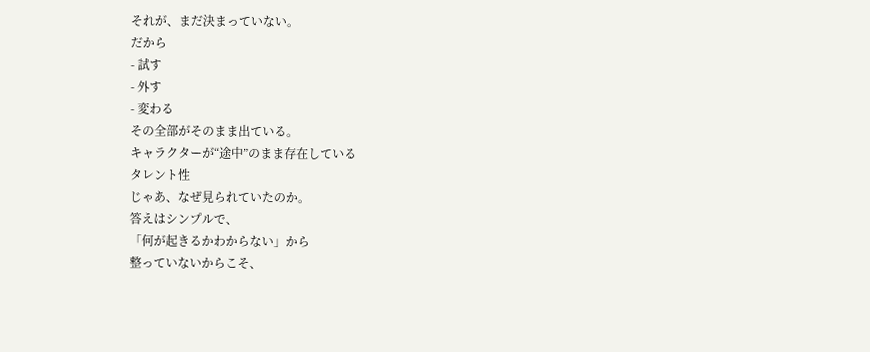それが、まだ決まっていない。
だから
- 試す
- 外す
- 変わる
その全部がそのまま出ている。
キャラクターが“途中”のまま存在している
タレント性
じゃあ、なぜ見られていたのか。
答えはシンプルで、
「何が起きるかわからない」から
整っていないからこそ、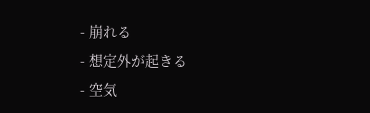- 崩れる
- 想定外が起きる
- 空気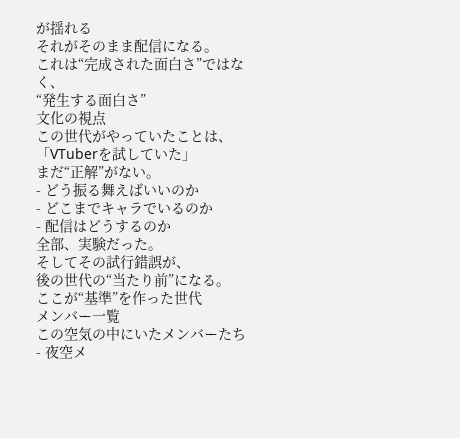が揺れる
それがそのまま配信になる。
これは“完成された面白さ”ではなく、
“発生する面白さ”
文化の視点
この世代がやっていたことは、
「VTuberを試していた」
まだ“正解”がない。
- どう振る舞えばいいのか
- どこまでキャラでいるのか
- 配信はどうするのか
全部、実験だった。
そしてその試行錯誤が、
後の世代の“当たり前”になる。
ここが“基準”を作った世代
メンバー一覧
この空気の中にいたメンバーたち
- 夜空メ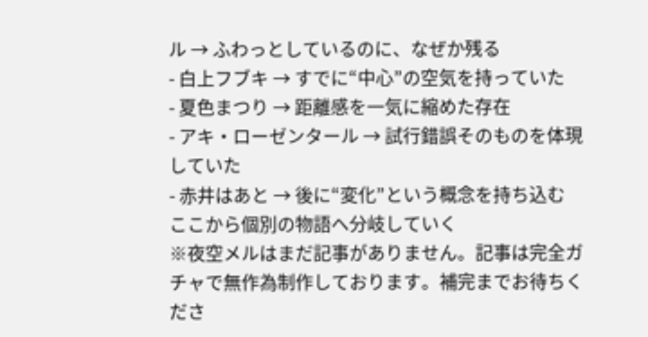ル → ふわっとしているのに、なぜか残る
- 白上フブキ → すでに“中心”の空気を持っていた
- 夏色まつり → 距離感を一気に縮めた存在
- アキ・ローゼンタール → 試行錯誤そのものを体現していた
- 赤井はあと → 後に“変化”という概念を持ち込む
ここから個別の物語へ分岐していく
※夜空メルはまだ記事がありません。記事は完全ガチャで無作為制作しております。補完までお待ちくださ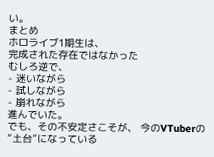い。
まとめ
ホロライブ1期生は、
完成された存在ではなかった
むしろ逆で、
- 迷いながら
- 試しながら
- 崩れながら
進んでいた。
でも、その不安定さこそが、 今のVTuberの“土台”になっている